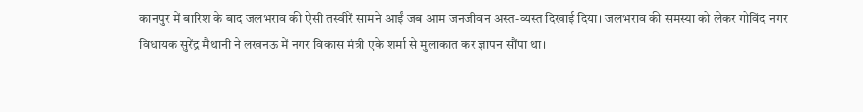कानपुर में बारिश के बाद जलभराव की ऐसी तस्वीरें सामने आईं जब आम जनजीवन अस्त-व्यस्त दिखाई दिया। जलभराव की समस्या को लेकर गोविंद नगर विधायक सुरेंद्र मैथानी ने लखनऊ में नगर विकास मंत्री एके शर्मा से मुलाकात कर ज्ञापन सौंपा था।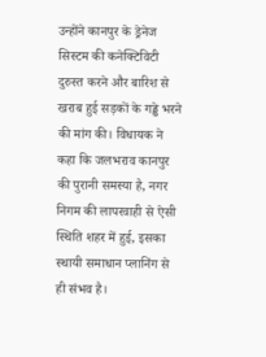उन्होंने कानपुर के ड्रेनेज सिस्टम की कनेक्टिविटी दुरुस्त करने और बारिश से खराब हुई सड़कों के गड्ढे भरने की मांग की। विधायक ने कहा कि जलभराव कानपुर की पुरानी समस्या है, नगर निगम की लापरवाही से ऐसी स्थिति शहर में हुई, इसका स्थायी समाधान प्लानिंग से ही संभव है।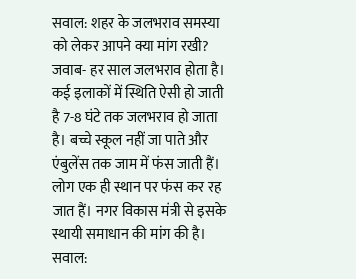सवाल: शहर के जलभराव समस्या को लेकर आपने क्या मांग रखी?
जवाब- हर साल जलभराव होता है। कई इलाकों में स्थिति ऐसी हो जाती है 7-8 घंटे तक जलभराव हो जाता है। बच्चे स्कूल नहीं जा पाते और एंबुलेंस तक जाम में फंस जाती हैं। लोग एक ही स्थान पर फंस कर रह जात हैं। नगर विकास मंत्री से इसके स्थायी समाधान की मांग की है। सवाल: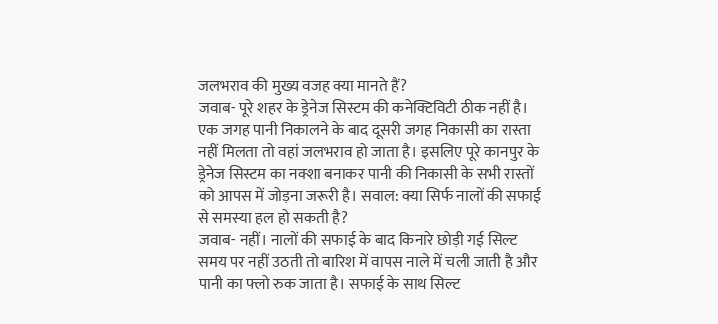जलभराव की मुख्य वजह क्या मानते हैं?
जवाब- पूरे शहर के ड्रेनेज सिस्टम की कनेक्टिविटी ठीक नहीं है। एक जगह पानी निकालने के बाद दूसरी जगह निकासी का रास्ता नहीं मिलता तो वहां जलभराव हो जाता है। इसलिए पूरे कानपुर के ड्रेनेज सिस्टम का नक्शा बनाकर पानी की निकासी के सभी रास्तों को आपस में जोड़ना जरूरी है। सवाल: क्या सिर्फ नालों की सफाई से समस्या हल हो सकती है?
जवाब- नहीं। नालों की सफाई के बाद किनारे छोड़ी गई सिल्ट समय पर नहीं उठती तो बारिश में वापस नाले में चली जाती है और पानी का फ्लो रुक जाता है। सफाई के साथ सिल्ट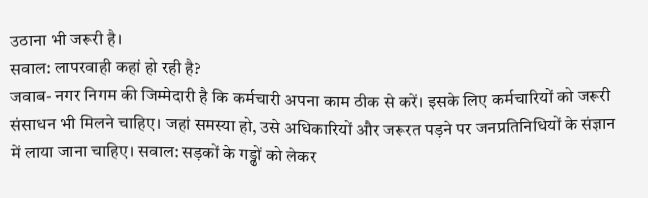उठाना भी जरूरी है।
सवाल: लापरवाही कहां हो रही है?
जवाब- नगर निगम की जिम्मेदारी है कि कर्मचारी अपना काम ठीक से करें। इसके लिए कर्मचारियों को जरूरी संसाधन भी मिलने चाहिए। जहां समस्या हो, उसे अधिकारियों और जरूरत पड़ने पर जनप्रतिनिधियों के संज्ञान में लाया जाना चाहिए। सवाल: सड़कों के गड्ढों को लेकर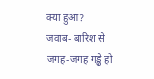क्या हुआ?
जवाब- बारिश से जगह-जगह गड्ढे हो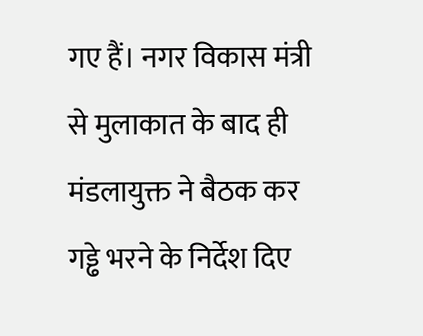गए हैं। नगर विकास मंत्री से मुलाकात के बाद ही मंडलायुक्त ने बैठक कर गड्ढे भरने के निर्देश दिए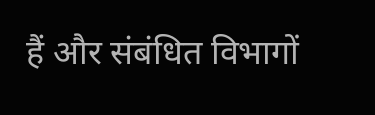हैं और संबंधित विभागों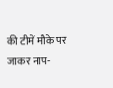की टीमें मौके पर जाकर नाप-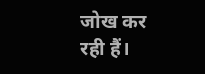जोख कर रही हैं।